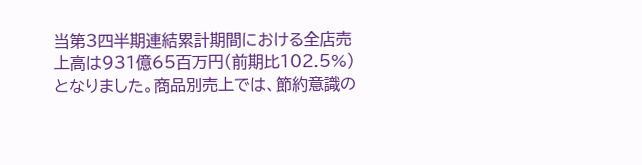当第3四半期連結累計期間における全店売上高は931億65百万円(前期比102.5%)となりました。商品別売上では、節約意識の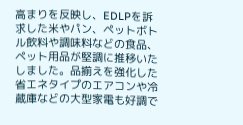高まりを反映し、EDLPを訴求した米やパン、ペットボトル飲料や調味料などの食品、ペット用品が堅調に推移いたしました。品揃えを強化した省エネタイプのエアコンや冷蔵庫などの大型家電も好調で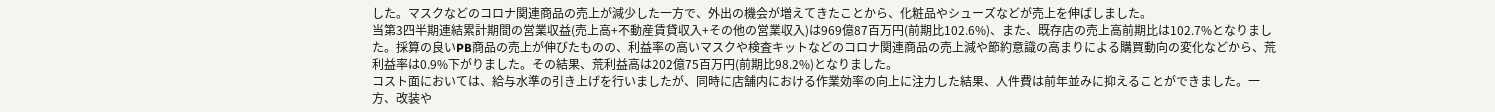した。マスクなどのコロナ関連商品の売上が減少した一方で、外出の機会が増えてきたことから、化粧品やシューズなどが売上を伸ばしました。
当第3四半期連結累計期間の営業収益(売上高+不動産賃貸収入+その他の営業収入)は969億87百万円(前期比102.6%)、また、既存店の売上高前期比は102.7%となりました。採算の良いPB商品の売上が伸びたものの、利益率の高いマスクや検査キットなどのコロナ関連商品の売上減や節約意識の高まりによる購買動向の変化などから、荒利益率は0.9%下がりました。その結果、荒利益高は202億75百万円(前期比98.2%)となりました。
コスト面においては、給与水準の引き上げを行いましたが、同時に店舗内における作業効率の向上に注力した結果、人件費は前年並みに抑えることができました。一方、改装や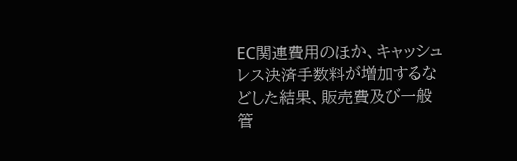EC関連費用のほか、キャッシュレス決済手数料が増加するなどした結果、販売費及び一般管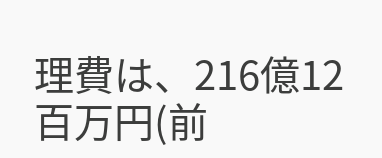理費は、216億12百万円(前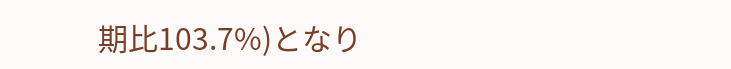期比103.7%)となり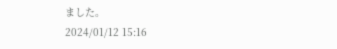ました。
2024/01/12 15:16